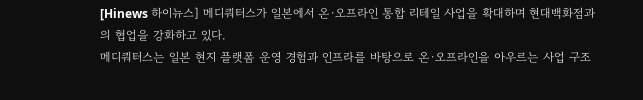[Hinews 하이뉴스] 메디쿼터스가 일본에서 온·오프라인 통합 리테일 사업을 확대하며 현대백화점과의 협업을 강화하고 있다.
메디쿼터스는 일본 현지 플랫폼 운영 경험과 인프라를 바탕으로 온·오프라인을 아우르는 사업 구조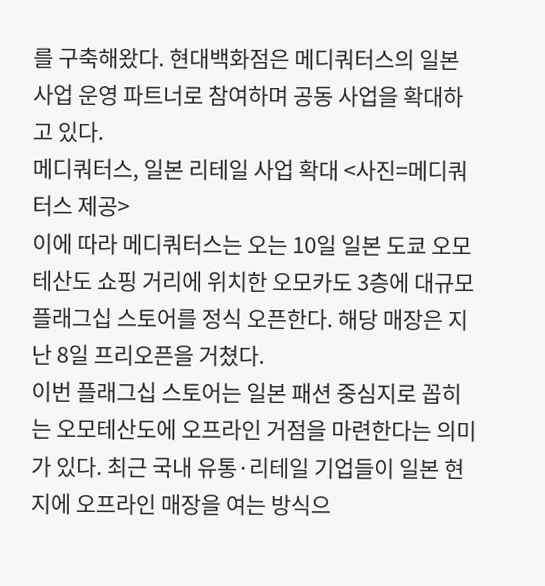를 구축해왔다. 현대백화점은 메디쿼터스의 일본 사업 운영 파트너로 참여하며 공동 사업을 확대하고 있다.
메디쿼터스, 일본 리테일 사업 확대 <사진=메디쿼터스 제공>
이에 따라 메디쿼터스는 오는 10일 일본 도쿄 오모테산도 쇼핑 거리에 위치한 오모카도 3층에 대규모 플래그십 스토어를 정식 오픈한다. 해당 매장은 지난 8일 프리오픈을 거쳤다.
이번 플래그십 스토어는 일본 패션 중심지로 꼽히는 오모테산도에 오프라인 거점을 마련한다는 의미가 있다. 최근 국내 유통·리테일 기업들이 일본 현지에 오프라인 매장을 여는 방식으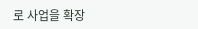로 사업을 확장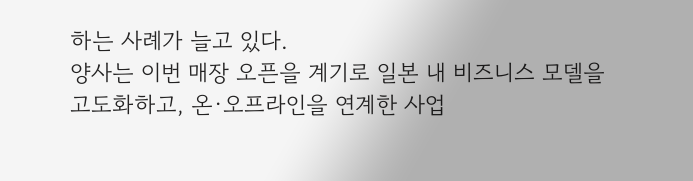하는 사례가 늘고 있다.
양사는 이번 매장 오픈을 계기로 일본 내 비즈니스 모델을 고도화하고, 온·오프라인을 연계한 사업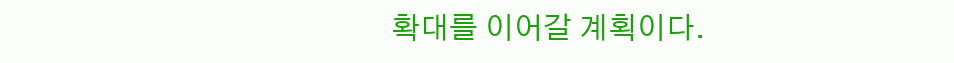확대를 이어갈 계획이다.